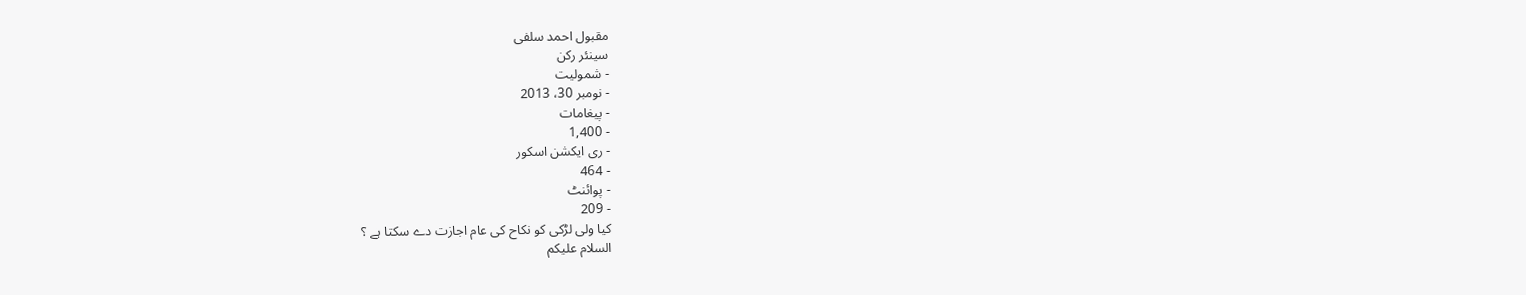مقبول احمد سلفی
سینئر رکن
- شمولیت
- نومبر 30، 2013
- پیغامات
- 1,400
- ری ایکشن اسکور
- 464
- پوائنٹ
- 209
کیا ولی لڑکی کو نکاح کی عام اجازت دے سکتا ہے ؟
السلام علیکم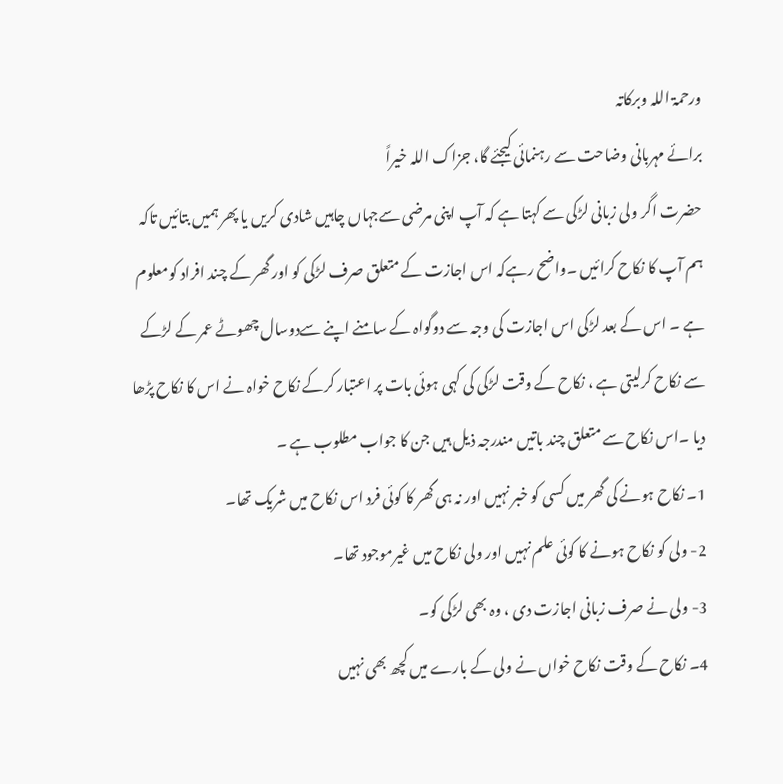ورحمۃ اللہ وبرکاتہ
برائے مہربانی وضاحت سے رہنمائی کیجئے گا، جزاک اللہ خیراً
حضرت اگر ولی زبانی لڑکی سے کہتا ہے کہ آپ اپنی مرضی سےجہاں چاہیں شادی کریں یا پھر ہمیں بتائیں تاکہ ہم آپ کا نکاح کرائیں ۔واضح رہےکہ اس اجازت کے متعلق صرف لڑکی کو اور گھر کے چند افراد کومعلوم ہے ۔ اس کے بعد لڑکی اس اجازت کی وجہ سے دوگواہ کے سامنے اپنے سےدوسال چھوٹے عمر کے لڑکے سے نکاح کرلیتی ہے ، نکاح کے وقت لڑکی کی کہی ہوئی بات پر اعتبار کرکے نکاح خواہ نے اس کا نکاح پڑھا دیا ۔اس نکاح سے متعلق چند باتیں مندرجہ ذیل ہیں جن کا جواب مطلوب ہے ۔
1۔ نکاح ہونے کی گھر میں کسی کو خبر نہیں اور نہ ہی گھر کا کوئی فرد اس نکاح میں شریک تھا۔
2- ولی کو نکاح ہونے کا کوئی علم نہیں اور ولی نکاح میں غیرموجود تھا۔
3- ولی نے صرف زبانی اجازت دی ، وہ بھی لڑکی کو۔
4۔ نکاح کے وقت نکاح خواں نے ولی کے بارے میں کچھ بھی نہیں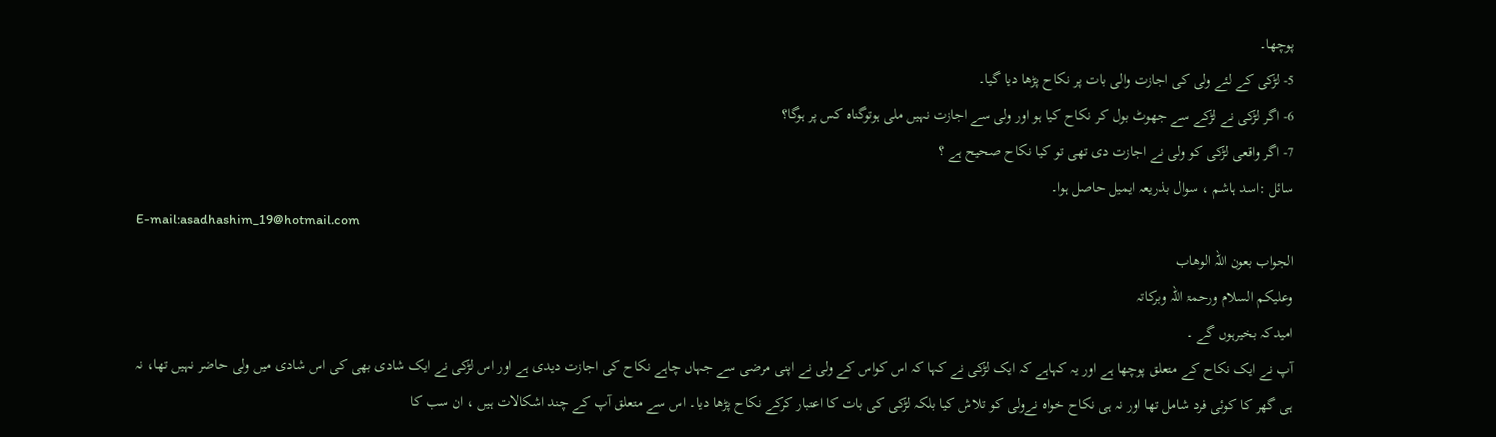پوچھا۔
5- لڑکی کے لئے ولی کی اجازت والی بات پر نکاح پڑھا دیا گیا۔
6- اگر لڑکی نے لڑکے سے جھوٹ بول کر نکاح کیا ہو اور ولی سے اجازت نہیں ملی ہوتوگناہ کس پر ہوگا؟
7- اگر واقعی لڑکی کو ولی نے اجازت دی تھی تو کیا نکاح صحیح ہے ؟
سائل :اسد ہاشم ، سوال بذریعہ ایمیل حاصل ہوا۔
E-mail:asadhashim_19@hotmail.com
الجواب بعون اللہ الوھاب
وعلیکم السلام ورحمۃ اللہ وبرکاتہ
امیدکہ بخیرہوں گے ۔
آپ نے ایک نکاح کے متعلق پوچھا ہے اور یہ کہاہے کہ ایک لڑکی نے کہا کہ اس کواس کے ولی نے اپنی مرضی سے جہاں چاہے نکاح کی اجازت دیدی ہے اور اس لڑکی نے ایک شادی بھی کی اس شادی میں ولی حاضر نہیں تھا، نہ ہی گھر کا کوئی فرد شامل تھا اور نہ ہی نکاح خواہ نےولی کو تلاش کیا بلکہ لڑکی کی بات کا اعتبار کرکے نکاح پڑھا دیا۔ اس سے متعلق آپ کے چند اشکالات ہیں ، ان سب کا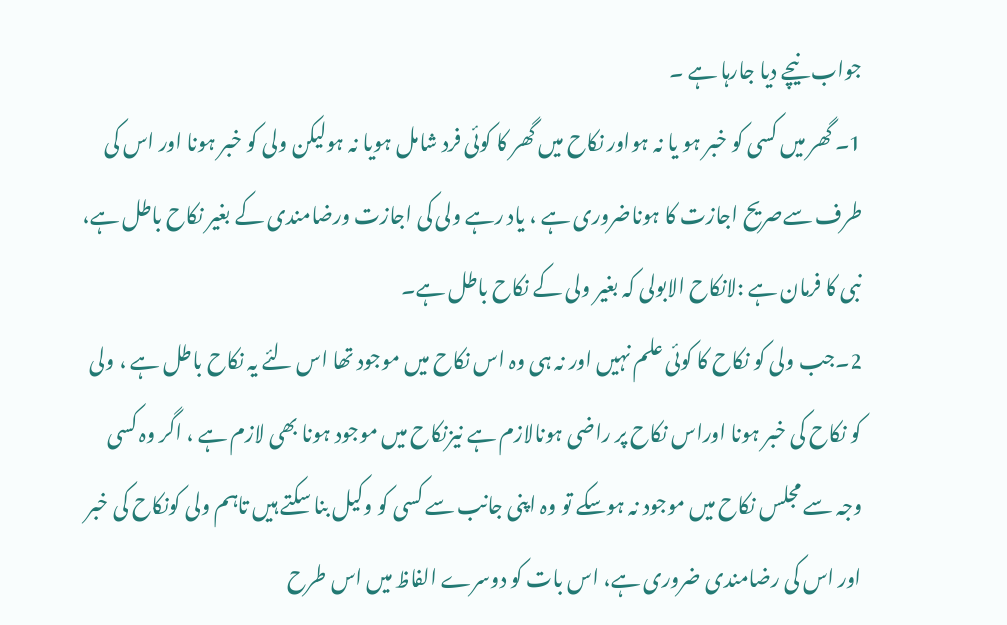جواب نیچے دیا جارہا ہے ۔
1۔ گھر میں کسی کو خبر ہو یا نہ ہواور نکاح میں گھر کا کوئی فرد شامل ہویا نہ ہولیکن ولی کو خبر ہونا اور اس کی طرف سےصریح اجازت کا ہوناضروری ہے ، یاد رہے ولی کی اجازت ورضامندی کے بغیر نکاح باطل ہے، نبی کا فرمان ہے :لانکاح الابولی کہ بغیر ولی کے نکاح باطل ہے۔
2۔جب ولی کو نکاح کا کوئی علم نہیں اور نہ ہی وہ اس نکاح میں موجود تھا اس لئے یہ نکاح باطل ہے ، ولی کو نکاح کی خبر ہونا اوراس نکاح پر راضی ہونالازم ہے نیزنکاح میں موجود ہونا بھی لازم ہے ، اگر وہ کسی وجہ سے مجلس نکاح میں موجود نہ ہوسکے تو وہ اپنی جانب سے کسی کو وکیل بنا سکتے ہیں تاہم ولی کونکاح کی خبر اور اس کی رضامندی ضروری ہے، اس بات کو دوسرے الفاظ میں اس طرح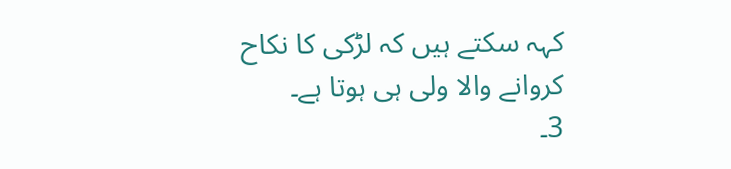کہہ سکتے ہیں کہ لڑکی کا نکاح کروانے والا ولی ہی ہوتا ہے۔
3۔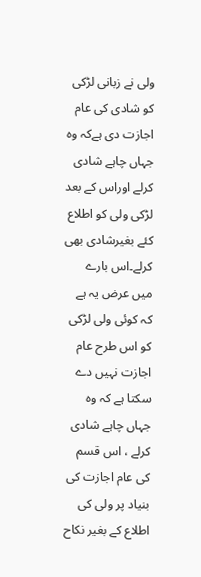ولی نے زبانی لڑکی کو شادی کی عام اجازت دی ہےکہ وہ جہاں چاہے شادی کرلے اوراس کے بعد لڑکی ولی کو اطلاع کئے بغیرشادی بھی کرلے۔اس بارے میں عرض یہ ہے کہ کوئی ولی لڑکی کو اس طرح عام اجازت نہیں دے سکتا ہے کہ وہ جہاں چاہے شادی کرلے ، اس قسم کی عام اجازت کی بنیاد پر ولی کی اطلاع کے بغیر نکاح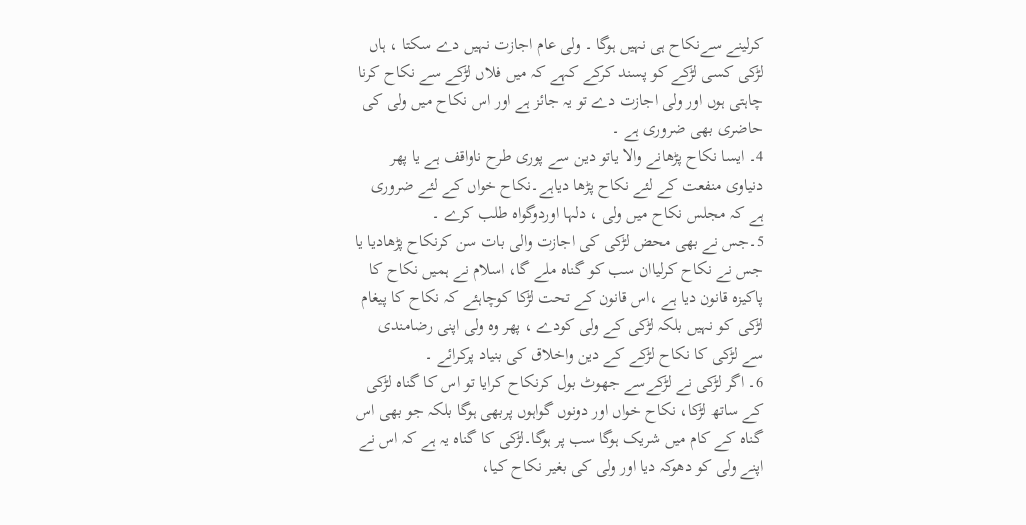کرلینے سےنکاح ہی نہیں ہوگا ۔ ولی عام اجازت نہیں دے سکتا ، ہاں لڑکی کسی لڑکے کو پسند کرکے کہے کہ میں فلاں لڑکے سے نکاح کرنا چاہتی ہوں اور ولی اجازت دے تو یہ جائز ہے اور اس نکاح میں ولی کی حاضری بھی ضروری ہے ۔
4۔ ایسا نکاح پڑھانے والا یاتو دین سے پوری طرح ناواقف ہے یا پھر دنیاوی منفعت کے لئے نکاح پڑھا دیاہے۔نکاح خواں کے لئے ضروری ہے کہ مجلس نکاح میں ولی ، دلہا اوردوگواہ طلب کرے ۔
5۔جس نے بھی محض لڑکی کی اجازت والی بات سن کرنکاح پڑھادیا یا جس نے نکاح کرلیاان سب کو گناہ ملے گا، اسلام نے ہمیں نکاح کا پاکیزہ قانون دیا ہے ،اس قانون کے تحت لڑکا کوچاہئے کہ نکاح کا پیغام لڑکی کو نہیں بلکہ لڑکی کے ولی کودے ، پھر وہ ولی اپنی رضامندی سے لڑکی کا نکاح لڑکے کے دین واخلاق کی بنیاد پرکرائے ۔
6۔ اگر لڑکی نے لڑکےسے جھوٹ بول کرنکاح کرایا تو اس کا گناہ لڑکی کے ساتھ لڑکا، نکاح خواں اور دونوں گواہوں پربھی ہوگا بلکہ جو بھی اس گناہ کے کام میں شریک ہوگا سب پر ہوگا۔لڑکی کا گناہ یہ ہے کہ اس نے اپنے ولی کو دھوکہ دیا اور ولی کی بغیر نکاح کیا،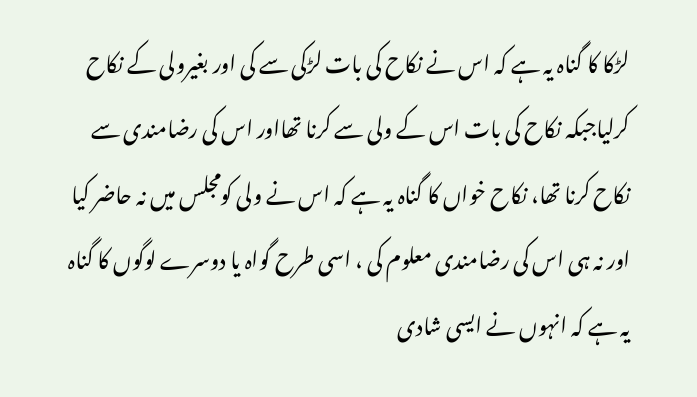لڑکا کا گناہ یہ ہے کہ اس نے نکاح کی بات لڑکی سے کی اور بغیرولی کے نکاح کرلیاجبکہ نکاح کی بات اس کے ولی سے کرنا تھااور اس کی رضامندی سے نکاح کرنا تھا، نکاح خواں کا گناہ یہ ہے کہ اس نے ولی کومجلس میں نہ حاضر کیا اور نہ ہی اس کی رضامندی معلوم کی ، اسی طرح گواہ یا دوسرے لوگوں کا گناہ یہ ہے کہ انہوں نے ایسی شادی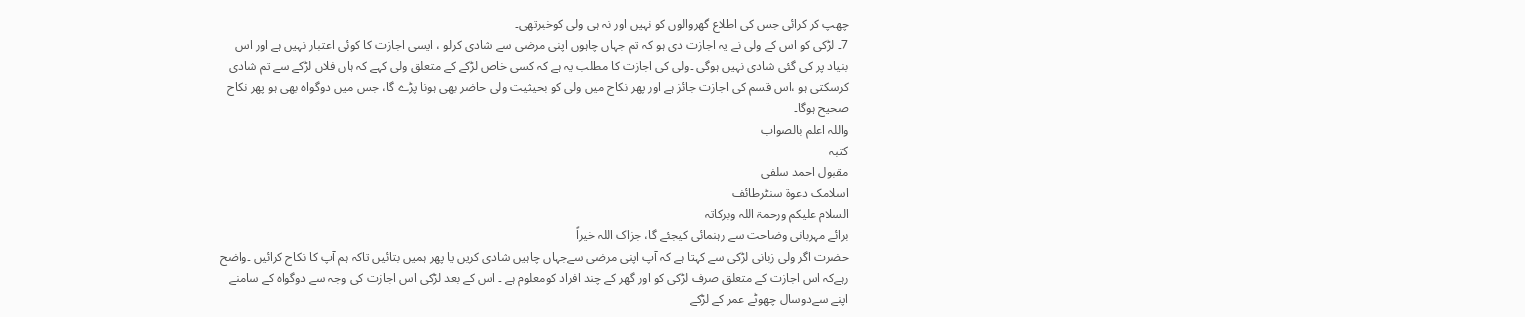چھپ کر کرائی جس کی اطلاع گھروالوں کو نہیں اور نہ ہی ولی کوخبرتھی۔
7۔ لڑکی کو اس کے ولی نے یہ اجازت دی ہو کہ تم جہاں چاہوں اپنی مرضی سے شادی کرلو ، ایسی اجازت کا کوئی اعتبار نہیں ہے اور اس بنیاد پر کی گئی شادی نہیں ہوگی ۔ولی کی اجازت کا مطلب یہ ہے کہ کسی خاص لڑکے کے متعلق ولی کہے کہ ہاں فلاں لڑکے سے تم شادی کرسکتی ہو ،اس قسم کی اجازت جائز ہے اور پھر نکاح میں ولی کو بحیثیت ولی حاضر بھی ہونا پڑے گا، جس میں دوگواہ بھی ہو پھر نکاح صحیح ہوگا۔
واللہ اعلم بالصواب
کتبہ
مقبول احمد سلفی
اسلامک دعوۃ سنٹرطائف
السلام علیکم ورحمۃ اللہ وبرکاتہ
برائے مہربانی وضاحت سے رہنمائی کیجئے گا، جزاک اللہ خیراً
حضرت اگر ولی زبانی لڑکی سے کہتا ہے کہ آپ اپنی مرضی سےجہاں چاہیں شادی کریں یا پھر ہمیں بتائیں تاکہ ہم آپ کا نکاح کرائیں ۔واضح رہےکہ اس اجازت کے متعلق صرف لڑکی کو اور گھر کے چند افراد کومعلوم ہے ۔ اس کے بعد لڑکی اس اجازت کی وجہ سے دوگواہ کے سامنے اپنے سےدوسال چھوٹے عمر کے لڑکے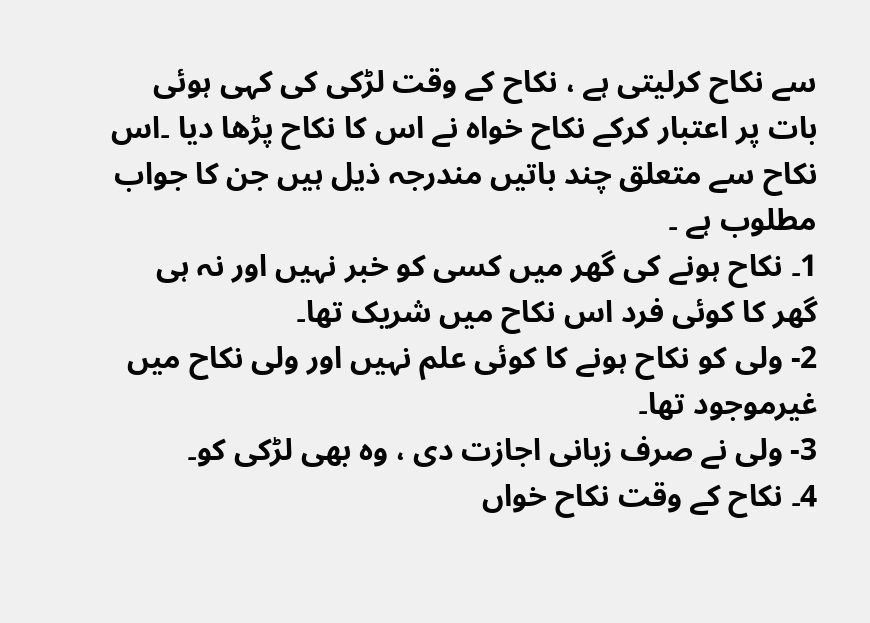سے نکاح کرلیتی ہے ، نکاح کے وقت لڑکی کی کہی ہوئی بات پر اعتبار کرکے نکاح خواہ نے اس کا نکاح پڑھا دیا ۔اس نکاح سے متعلق چند باتیں مندرجہ ذیل ہیں جن کا جواب مطلوب ہے ۔
1۔ نکاح ہونے کی گھر میں کسی کو خبر نہیں اور نہ ہی گھر کا کوئی فرد اس نکاح میں شریک تھا۔
2- ولی کو نکاح ہونے کا کوئی علم نہیں اور ولی نکاح میں غیرموجود تھا۔
3- ولی نے صرف زبانی اجازت دی ، وہ بھی لڑکی کو۔
4۔ نکاح کے وقت نکاح خواں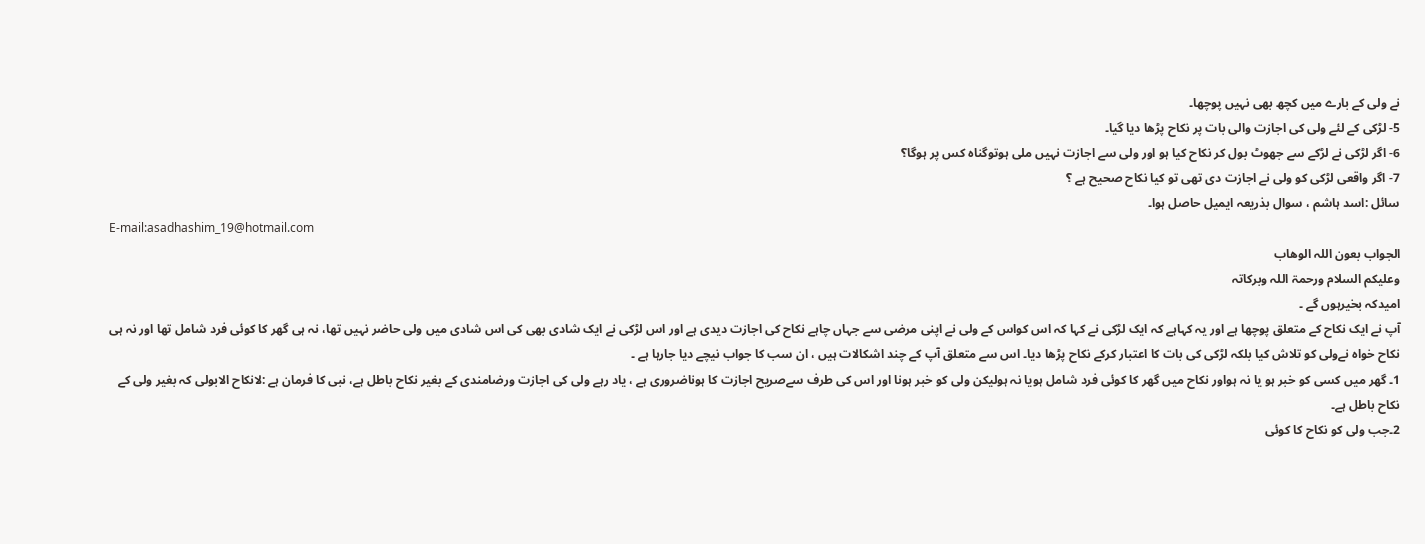نے ولی کے بارے میں کچھ بھی نہیں پوچھا۔
5- لڑکی کے لئے ولی کی اجازت والی بات پر نکاح پڑھا دیا گیا۔
6- اگر لڑکی نے لڑکے سے جھوٹ بول کر نکاح کیا ہو اور ولی سے اجازت نہیں ملی ہوتوگناہ کس پر ہوگا؟
7- اگر واقعی لڑکی کو ولی نے اجازت دی تھی تو کیا نکاح صحیح ہے ؟
سائل :اسد ہاشم ، سوال بذریعہ ایمیل حاصل ہوا۔
E-mail:asadhashim_19@hotmail.com
الجواب بعون اللہ الوھاب
وعلیکم السلام ورحمۃ اللہ وبرکاتہ
امیدکہ بخیرہوں گے ۔
آپ نے ایک نکاح کے متعلق پوچھا ہے اور یہ کہاہے کہ ایک لڑکی نے کہا کہ اس کواس کے ولی نے اپنی مرضی سے جہاں چاہے نکاح کی اجازت دیدی ہے اور اس لڑکی نے ایک شادی بھی کی اس شادی میں ولی حاضر نہیں تھا، نہ ہی گھر کا کوئی فرد شامل تھا اور نہ ہی نکاح خواہ نےولی کو تلاش کیا بلکہ لڑکی کی بات کا اعتبار کرکے نکاح پڑھا دیا۔ اس سے متعلق آپ کے چند اشکالات ہیں ، ان سب کا جواب نیچے دیا جارہا ہے ۔
1۔ گھر میں کسی کو خبر ہو یا نہ ہواور نکاح میں گھر کا کوئی فرد شامل ہویا نہ ہولیکن ولی کو خبر ہونا اور اس کی طرف سےصریح اجازت کا ہوناضروری ہے ، یاد رہے ولی کی اجازت ورضامندی کے بغیر نکاح باطل ہے، نبی کا فرمان ہے :لانکاح الابولی کہ بغیر ولی کے نکاح باطل ہے۔
2۔جب ولی کو نکاح کا کوئی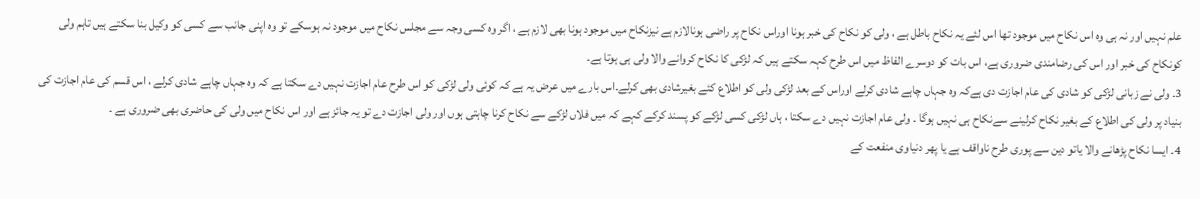علم نہیں اور نہ ہی وہ اس نکاح میں موجود تھا اس لئے یہ نکاح باطل ہے ، ولی کو نکاح کی خبر ہونا اوراس نکاح پر راضی ہونالازم ہے نیزنکاح میں موجود ہونا بھی لازم ہے ، اگر وہ کسی وجہ سے مجلس نکاح میں موجود نہ ہوسکے تو وہ اپنی جانب سے کسی کو وکیل بنا سکتے ہیں تاہم ولی کونکاح کی خبر اور اس کی رضامندی ضروری ہے، اس بات کو دوسرے الفاظ میں اس طرح کہہ سکتے ہیں کہ لڑکی کا نکاح کروانے والا ولی ہی ہوتا ہے۔
3۔ ولی نے زبانی لڑکی کو شادی کی عام اجازت دی ہےکہ وہ جہاں چاہے شادی کرلے اوراس کے بعد لڑکی ولی کو اطلاع کئے بغیرشادی بھی کرلے۔اس بارے میں عرض یہ ہے کہ کوئی ولی لڑکی کو اس طرح عام اجازت نہیں دے سکتا ہے کہ وہ جہاں چاہے شادی کرلے ، اس قسم کی عام اجازت کی بنیاد پر ولی کی اطلاع کے بغیر نکاح کرلینے سےنکاح ہی نہیں ہوگا ۔ ولی عام اجازت نہیں دے سکتا ، ہاں لڑکی کسی لڑکے کو پسند کرکے کہے کہ میں فلاں لڑکے سے نکاح کرنا چاہتی ہوں اور ولی اجازت دے تو یہ جائز ہے اور اس نکاح میں ولی کی حاضری بھی ضروری ہے ۔
4۔ ایسا نکاح پڑھانے والا یاتو دین سے پوری طرح ناواقف ہے یا پھر دنیاوی منفعت کے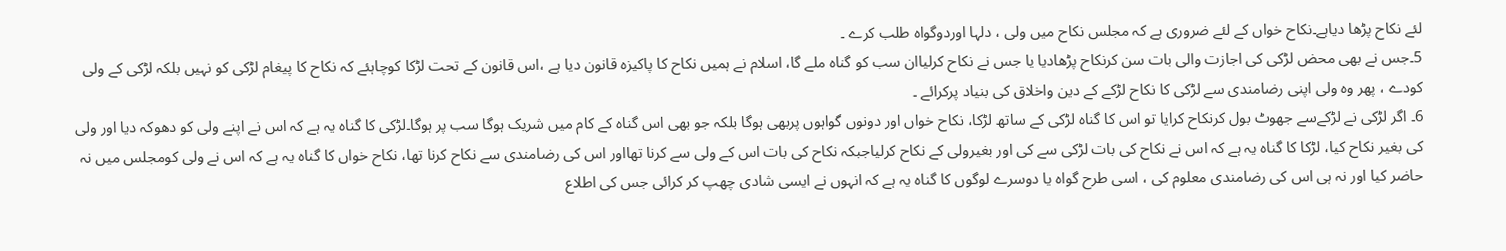لئے نکاح پڑھا دیاہے۔نکاح خواں کے لئے ضروری ہے کہ مجلس نکاح میں ولی ، دلہا اوردوگواہ طلب کرے ۔
5۔جس نے بھی محض لڑکی کی اجازت والی بات سن کرنکاح پڑھادیا یا جس نے نکاح کرلیاان سب کو گناہ ملے گا، اسلام نے ہمیں نکاح کا پاکیزہ قانون دیا ہے ،اس قانون کے تحت لڑکا کوچاہئے کہ نکاح کا پیغام لڑکی کو نہیں بلکہ لڑکی کے ولی کودے ، پھر وہ ولی اپنی رضامندی سے لڑکی کا نکاح لڑکے کے دین واخلاق کی بنیاد پرکرائے ۔
6۔ اگر لڑکی نے لڑکےسے جھوٹ بول کرنکاح کرایا تو اس کا گناہ لڑکی کے ساتھ لڑکا، نکاح خواں اور دونوں گواہوں پربھی ہوگا بلکہ جو بھی اس گناہ کے کام میں شریک ہوگا سب پر ہوگا۔لڑکی کا گناہ یہ ہے کہ اس نے اپنے ولی کو دھوکہ دیا اور ولی کی بغیر نکاح کیا، لڑکا کا گناہ یہ ہے کہ اس نے نکاح کی بات لڑکی سے کی اور بغیرولی کے نکاح کرلیاجبکہ نکاح کی بات اس کے ولی سے کرنا تھااور اس کی رضامندی سے نکاح کرنا تھا، نکاح خواں کا گناہ یہ ہے کہ اس نے ولی کومجلس میں نہ حاضر کیا اور نہ ہی اس کی رضامندی معلوم کی ، اسی طرح گواہ یا دوسرے لوگوں کا گناہ یہ ہے کہ انہوں نے ایسی شادی چھپ کر کرائی جس کی اطلاع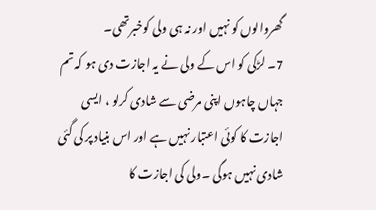گھروالوں کو نہیں اور نہ ہی ولی کوخبرتھی۔
7۔ لڑکی کو اس کے ولی نے یہ اجازت دی ہو کہ تم جہاں چاہوں اپنی مرضی سے شادی کرلو ، ایسی اجازت کا کوئی اعتبار نہیں ہے اور اس بنیاد پر کی گئی شادی نہیں ہوگی ۔ولی کی اجازت کا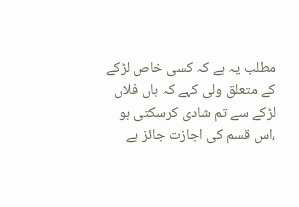مطلب یہ ہے کہ کسی خاص لڑکے کے متعلق ولی کہے کہ ہاں فلاں لڑکے سے تم شادی کرسکتی ہو ،اس قسم کی اجازت جائز ہے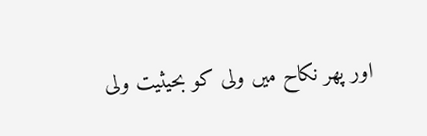اور پھر نکاح میں ولی کو بحیثیت ولی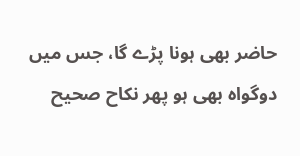حاضر بھی ہونا پڑے گا، جس میں دوگواہ بھی ہو پھر نکاح صحیح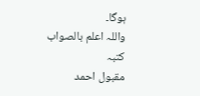ہوگا۔
واللہ اعلم بالصواب
کتبہ
مقبول احمد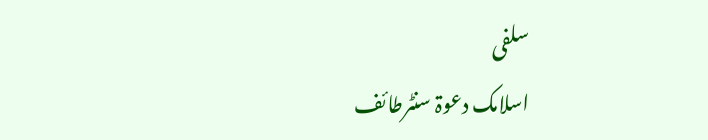سلفی
اسلامک دعوۃ سنٹرطائف